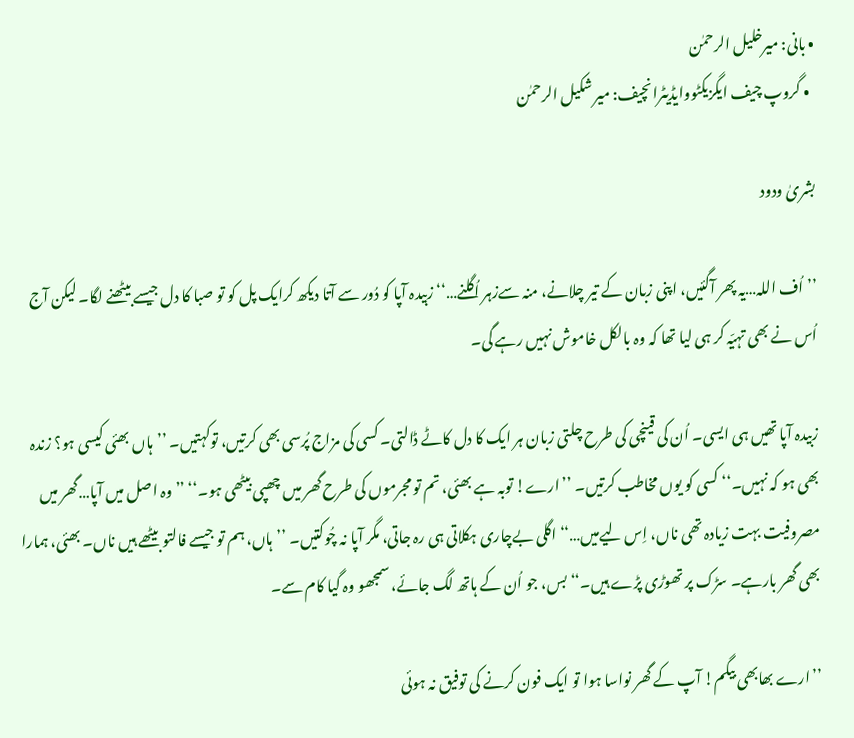• بانی: میرخلیل الرحمٰن
  • گروپ چیف ایگزیکٹووایڈیٹرانچیف: میر شکیل الرحمٰن

بشریٰ ودود

’’اُف اللہ…یہ پھر آگئیں، اپنی زبان کے تیر چلانے، منہ سےزہر اُگلنے…‘‘ زبیدہ آپا کو دُور سے آتا دیکھ کرایک پل کو تو صبا کا دل جیسے بیٹھنے لگا۔ لیکن آج اُس نے بھی تہیّہ کر ہی لیا تھا کہ وہ بالکل خاموش نہیں رہے گی۔

زبیدہ آپا تھیں ہی ایسی۔ اُن کی قینچی کی طرح چلتی زبان ہر ایک کا دل کاٹے ڈالتی۔ کسی کی مزاج پُرسی بھی کرتیں، توکہتیں۔ ’’ہاں بھئی کیسی ہو؟ زندہ بھی ہو کہ نہیں۔‘‘ کسی کو یوں مخاطب کرتیں۔ ’’ارے! توبہ ہے بھئی، تم تو مجرموں کی طرح گھر میں چھپی بیٹھی ہو۔‘‘ ’’وہ اصل میں آپا…گھر میں مصروفیت بہت زیادہ تھی ناں، اِس لیےمیں…‘‘ اگلی بےچاری ہکلاتی ہی رہ جاتی، مگر آپا نہ چُوکتیں۔ ’’ہاں، ہم تو جیسے فالتو بیٹھے ہیں ناں۔ بھئی، ہمارا بھی گھر بارہے۔ سڑک پر تھوڑی پڑے ہیں۔‘‘ بس، جو اُن کے ہاتھ لگ جائے، سمجھو وہ گیا کام سے۔

’’ارے بھابھی بیگم! آپ کے گھر نواسا ہوا تو ایک فون کرنے کی توفیق نہ ہوئی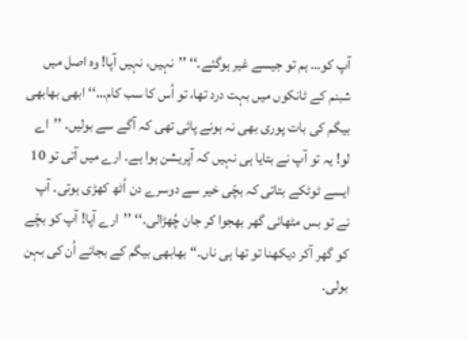آپ کو… ہم تو جیسے غیر ہوگئے۔‘‘ ’’نہیں، نہیں آپا! وہ اصل میں شبنم کے ٹانکوں میں بہت درد تھا، تو اُس کا سب کام…‘‘ ابھی بھابھی بیگم کی بات پوری بھی نہ ہونے پائی تھی کہ آگے سے بولیں۔ ’’اے لو! یہ تو آپ نے بتایا ہی نہیں کہ آپریشن ہوا ہے۔ ارے میں آتی تو 10 ایسے ٹوٹکے بتاتی کہ بچّی خیر سے دوسرے دن اُٹھ کھڑی ہوتی۔ آپ نے تو بس مٹھائی گھر بھجوا کر جان چُھڑالی۔‘‘ ’’ارے آپا! آپ کو بچّے کو گھر آکر دیکھنا تو تھا ہی ناں۔‘‘ بھابھی بیگم کے بجائے اُن کی بہن بولی۔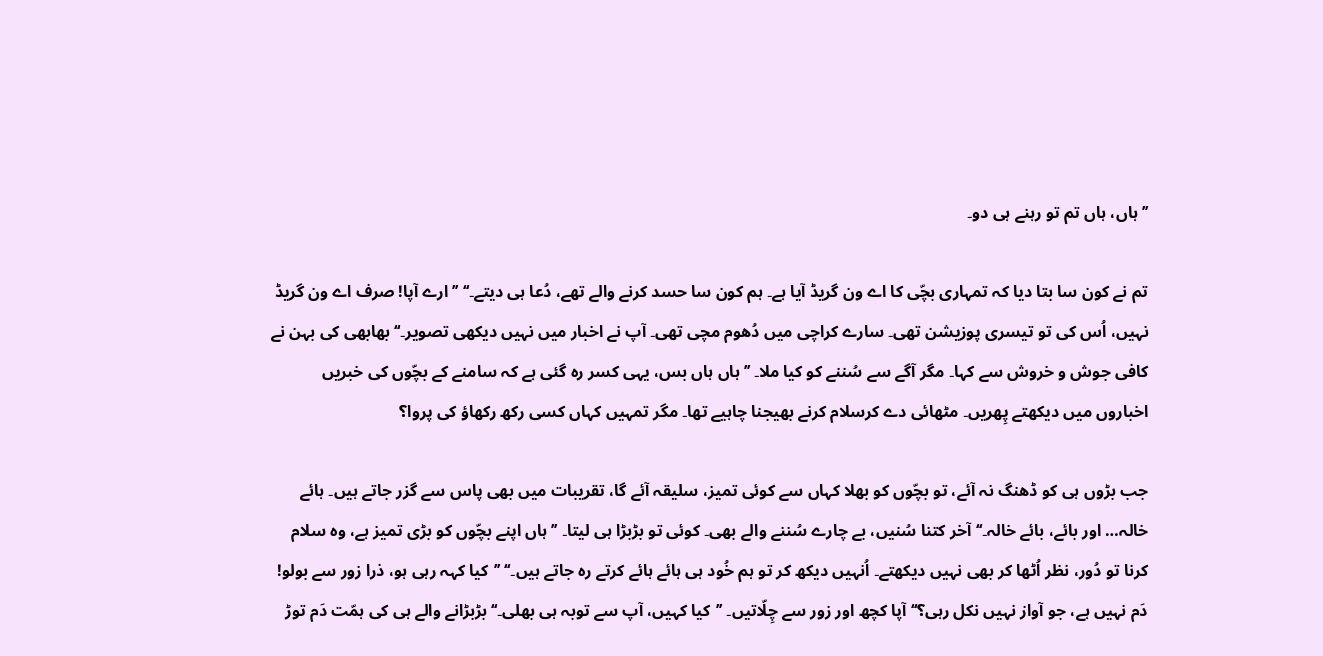’’ہاں، ہاں تم تو رہنے ہی دو۔

تم نے کون سا بتا دیا کہ تمہاری بچّی کا اے ون گریڈ آیا ہے۔ ہم کون سا حسد کرنے والے تھے، دُعا ہی دیتے۔‘‘ ’’ارے آپا! صرف اے ون گریڈ نہیں، اُس کی تو تیسری پوزیشن تھی۔ سارے کراچی میں دُھوم مچی تھی۔ آپ نے اخبار میں نہیں دیکھی تصویر۔‘‘ بھابھی کی بہن نے کافی جوش و خروش سے کہا۔ مگر آگے سے سُننے کو کیا ملا۔ ’’ہاں ہاں بس، یہی کسر رہ گئی ہے کہ سامنے کے بچّوں کی خبریں اخباروں میں دیکھتے پِھریں۔ مٹھائی دے کرسلام کرنے بھیجنا چاہیے تھا۔ مگر تمہیں کہاں کسی رکھ رکھاؤ کی پروا؟

جب بڑوں ہی کو ڈھنگ نہ آئے، تو بچّوں کو بھلا کہاں سے کوئی تمیز، سلیقہ آئے گا، تقریبات میں بھی پاس سے گزر جاتے ہیں۔ ہائے خالہ… اور بائے، بائے خالہ۔‘‘ آخر کتنا سُنیں، بے چارے سُننے والے بھی۔ کوئی تو بڑبڑا ہی لیتا۔ ’’ہاں اپنے بچّوں کو بڑی تمیز ہے، وہ سلام کرنا تو دُور، نظر اُٹھا کر بھی نہیں دیکھتے۔ اُنہیں دیکھ کر تو ہم خُود ہی ہائے ہائے کرتے رہ جاتے ہیں۔‘‘ ’’کیا کہہ رہی ہو، ذرا زور سے بولو! دَم نہیں ہے، جو آواز نہیں نکل رہی؟‘‘ آپا کچھ اور زور سے چِلّاتیں۔ ’’کیا کہیں، آپ سے توبہ ہی بھلی۔‘‘ بڑبڑانے والے ہی کی ہمّت دَم توڑ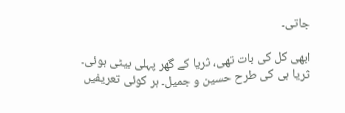جاتی۔

ابھی کل کی بات تھی، ثریا کے گھر پہلی بیٹی ہوئی۔ ثریا ہی کی طرح حسین و جمیل۔ ہر کوئی تعریفیں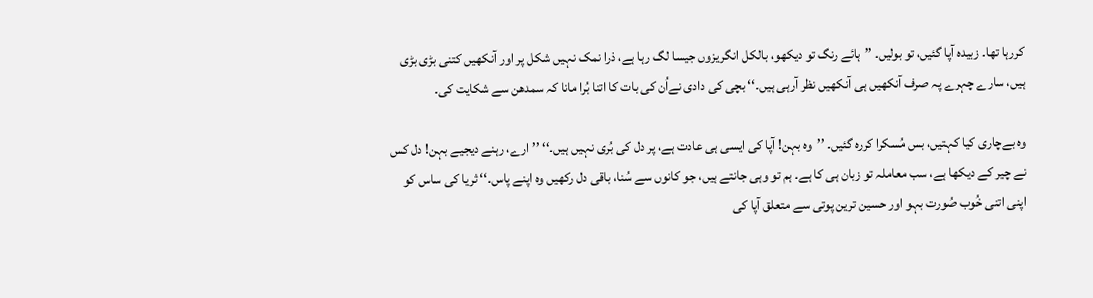کررہا تھا۔ زبیدہ آپا گئیں، تو بولیں۔ ’’ہائے رنگ تو دیکھو، بالکل انگریزوں جیسا لگ رہا ہے، ذرا نمک نہیں شکل پر اور آنکھیں کتنی بڑی بڑی ہیں، سارے چہرے پہ صرف آنکھیں ہی آنکھیں نظر آرہی ہیں۔‘‘ بچی کی دادی نےاُن کی بات کا اتنا بُرا مانا کہ سمدھن سے شکایت کی۔

وہ بےچاری کیا کہتیں، بس مُسکرا کررہ گئیں۔ ’’وہ بہن! آپا کی ایسی ہی عادت ہے، پر دل کی بُری نہیں ہیں۔‘‘ ’’ارے، رہنے دیجیے بہن! دل کس نے چیر کے دیکھا ہے، سب معاملہ تو زبان ہی کا ہے۔ ہم تو وہی جانتے ہیں، جو کانوں سے سُنا، باقی دل رکھیں وہ اپنے پاس۔‘‘ ثریا کی ساس کو اپنی اتنی خُوب صُورت بہو اور حسین ترین پوتی سے متعلق آپا کی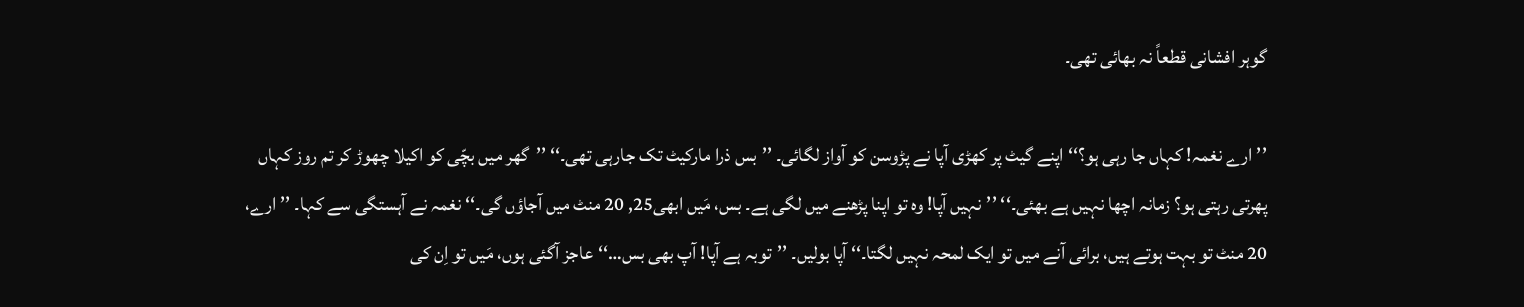گوہر افشانی قطعاً نہ بھائی تھی۔

’’ارے نغمہ! کہاں جا رہی ہو؟‘‘ اپنے گیٹ پر کھڑی آپا نے پڑوسن کو آواز لگائی۔ ’’بس ذرا مارکیٹ تک جارہی تھی۔‘‘ ’’گھر میں بچّی کو اکیلا چھوڑ کر تم روز کہاں پھرتی رہتی ہو؟ زمانہ اچھا نہیں ہے بھئی۔‘‘ ’’نہیں آپا! وہ تو اپنا پڑھنے میں لگی ہے۔ بس، مَیں ابھی25, 20 منٹ میں آجاؤں گی۔‘‘ نغمہ نے آہستگی سے کہا۔ ’’ارے، 20 منٹ تو بہت ہوتے ہیں، برائی آنے میں تو ایک لمحہ نہیں لگتا۔‘‘ آپا بولیں۔ ’’توبہ ہے آپا! آپ بھی بس…‘‘عاجز آگئی ہوں، مَیں تو اِن کی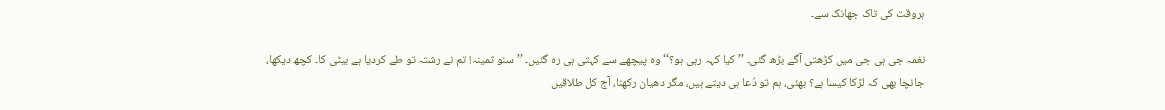ہروقت کی تاک جھانک سے۔

نغمہ جی ہی جی میں کڑھتی آگے بڑھ گئی۔ ’’کیا کہہ رہی ہو؟‘‘وہ پیچھے سے کہتی ہی رہ گئیں۔ ’’سنو ثمینہ! تم نے رشتہ تو طے کردیا ہے بیٹی کا۔ کچھ دیکھا، جانچا بھی کہ لڑکا کیسا ہے؟ بھئی، ہم تو دُعا ہی دیتے ہیں، مگر دھیان رکھنا، آج کل طلاقیں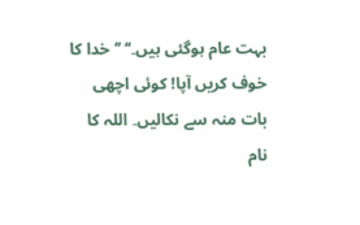بہت عام ہوگئی ہیں۔‘‘ ’’خدا کا خوف کریں آپا! کوئی اچھی بات منہ سے نکالیں۔ اللہ کا نام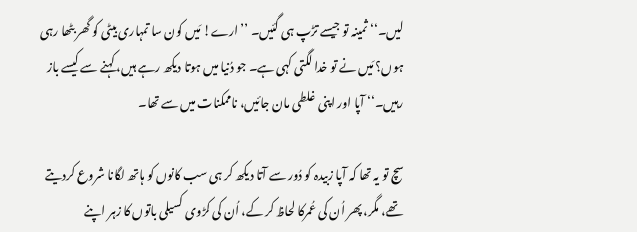لیں۔‘‘ ثمینہ تو جیسے تڑپ ہی گئیں۔ ’’ارے! مَیں کون سا تمہاری بیٹی کو گھر بٹھا رہی ہوں؟ مَیں نے تو خدا لگتی کہی ہے۔ جو دُنیا میں ہوتا دیکھ رہے ہیں، کہنے سے کیسے باز رہیں۔‘‘ آپا اور اپنی غلطی مان جائیں، ناممکنات میں سے تھا۔

سچ تو یہ تھا کہ آپا زبیدہ کو دُور سے آتا دیکھ کر ہی سب کانوں کو ہاتھ لگانا شروع کردیتے تھے، مگر، پھر اُن کی عُمرکا لحاظ کر کے، اُن کی کڑوی کسیلی باتوں کا زہر اپنے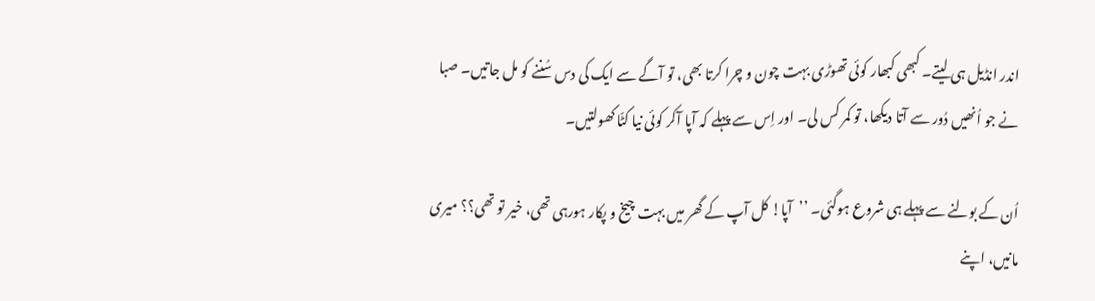اندر انڈیل ہی لیتے۔ کبھی کبھار کوئی تھوڑی بہت چون و چرا کرتا بھی، تو آگے سے ایک کی دس سُننے کو مل جاتیں۔ صبا نے جو اُنھیں دُور سے آتا دیکھا، تو کمر کس لی۔ اور اِس سے پہلے کہ آپا آکر کوئی نیا کٹّا کھولتیں۔

اُن کے بولنے سے پہلے ہی شروع ہوگئی۔ ’’آپا! کل آپ کے گھر میں بہت چیخ و پکار ہورہی تھی، خیر تو تھی؟؟ میری مانیں، اپنے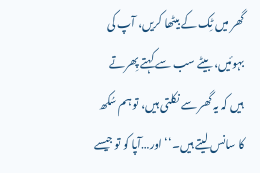گھر میں ٹِک کے بیٹھا کریں، آپ کی بہوئیں، بیٹے سب سے کہتے پِھرتے ہیں کہ یہ گھر سے نکلتی ہیں، تو ہم سُکھ کا سانس لیتے ہیں۔‘‘ اور…آپا کو تو جیسے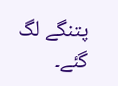پتنگے لگ گئے۔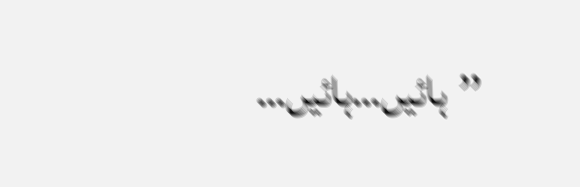’’ہائیں…ہائیں…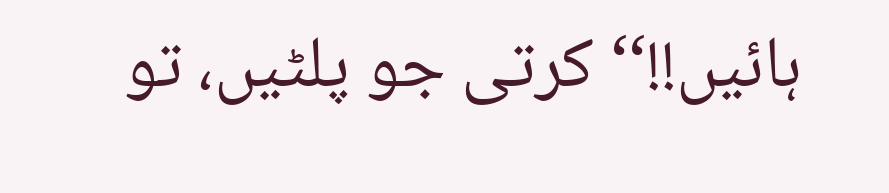ہائیں!!‘‘ کرتی جو پلٹیں، تو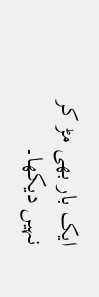ایک بار بھی مڑ کر نہیں دیکھا۔